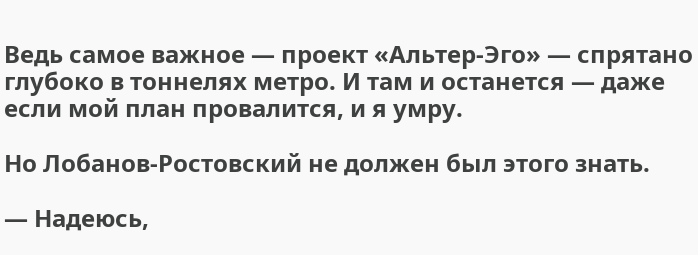Ведь самое важное — проект «Альтер-Эго» — спрятано глубоко в тоннелях метро. И там и останется — даже если мой план провалится, и я умру.

Но Лобанов-Ростовский не должен был этого знать.

— Надеюсь,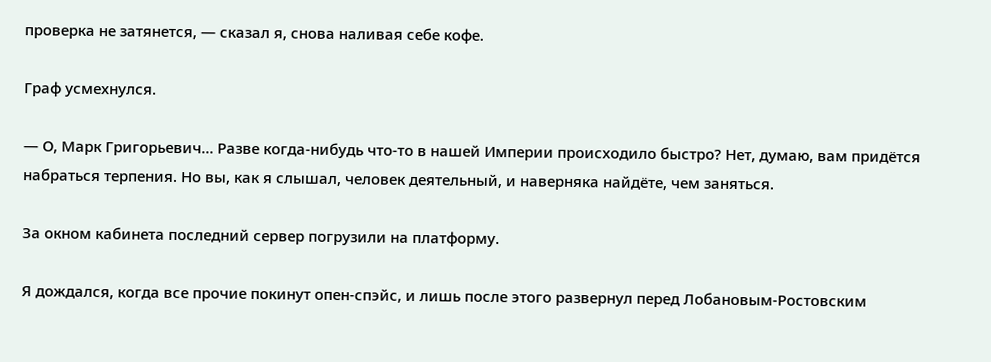проверка не затянется, — сказал я, снова наливая себе кофе.

Граф усмехнулся.

— О, Марк Григорьевич… Разве когда-нибудь что-то в нашей Империи происходило быстро? Нет, думаю, вам придётся набраться терпения. Но вы, как я слышал, человек деятельный, и наверняка найдёте, чем заняться.

За окном кабинета последний сервер погрузили на платформу.

Я дождался, когда все прочие покинут опен-спэйс, и лишь после этого развернул перед Лобановым-Ростовским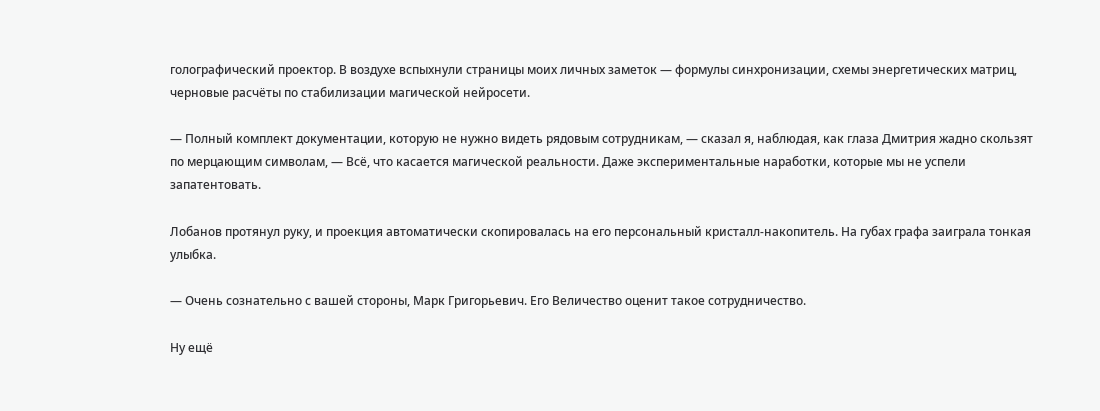голографический проектор. В воздухе вспыхнули страницы моих личных заметок — формулы синхронизации, схемы энергетических матриц, черновые расчёты по стабилизации магической нейросети.

— Полный комплект документации, которую не нужно видеть рядовым сотрудникам, — сказал я, наблюдая, как глаза Дмитрия жадно скользят по мерцающим символам, — Всё, что касается магической реальности. Даже экспериментальные наработки, которые мы не успели запатентовать.

Лобанов протянул руку, и проекция автоматически скопировалась на его персональный кристалл-накопитель. На губах графа заиграла тонкая улыбка.

— Очень сознательно с вашей стороны, Марк Григорьевич. Его Величество оценит такое сотрудничество.

Ну ещё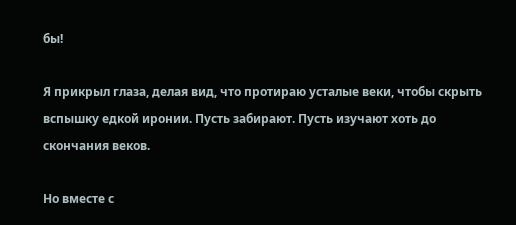бы!

Я прикрыл глаза, делая вид, что протираю усталые веки, чтобы скрыть вспышку едкой иронии. Пусть забирают. Пусть изучают хоть до скончания веков.

Но вместе с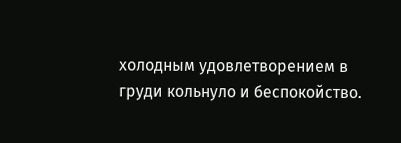холодным удовлетворением в груди кольнуло и беспокойство.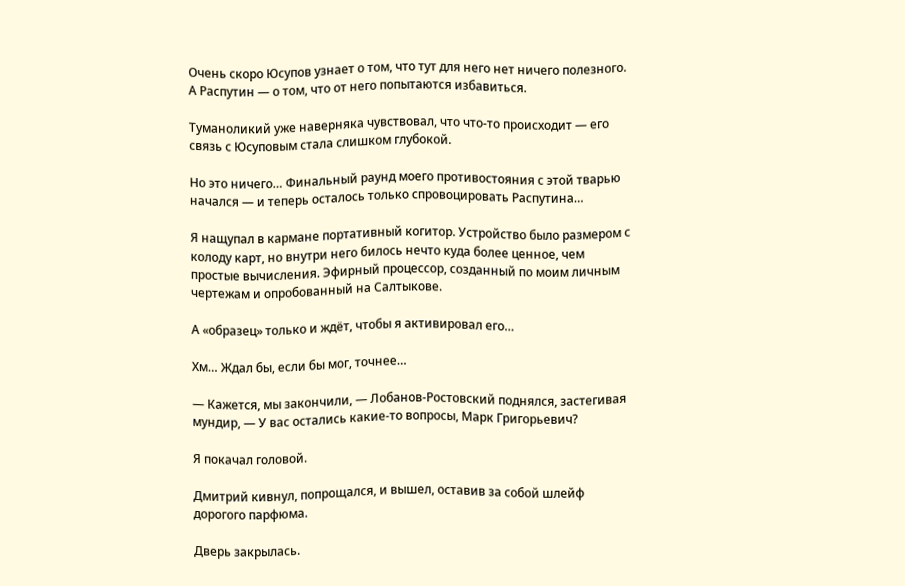Очень скоро Юсупов узнает о том, что тут для него нет ничего полезного. А Распутин — о том, что от него попытаются избавиться.

Туманоликий уже наверняка чувствовал, что что-то происходит — его связь с Юсуповым стала слишком глубокой.

Но это ничего… Финальный раунд моего противостояния с этой тварью начался — и теперь осталось только спровоцировать Распутина…

Я нащупал в кармане портативный когитор. Устройство было размером с колоду карт, но внутри него билось нечто куда более ценное, чем простые вычисления. Эфирный процессор, созданный по моим личным чертежам и опробованный на Салтыкове.

А «образец» только и ждёт, чтобы я активировал его…

Хм… Ждал бы, если бы мог, точнее…

— Кажется, мы закончили, — Лобанов-Ростовский поднялся, застегивая мундир, — У вас остались какие-то вопросы, Марк Григорьевич?

Я покачал головой.

Дмитрий кивнул, попрощался, и вышел, оставив за собой шлейф дорогого парфюма.

Дверь закрылась.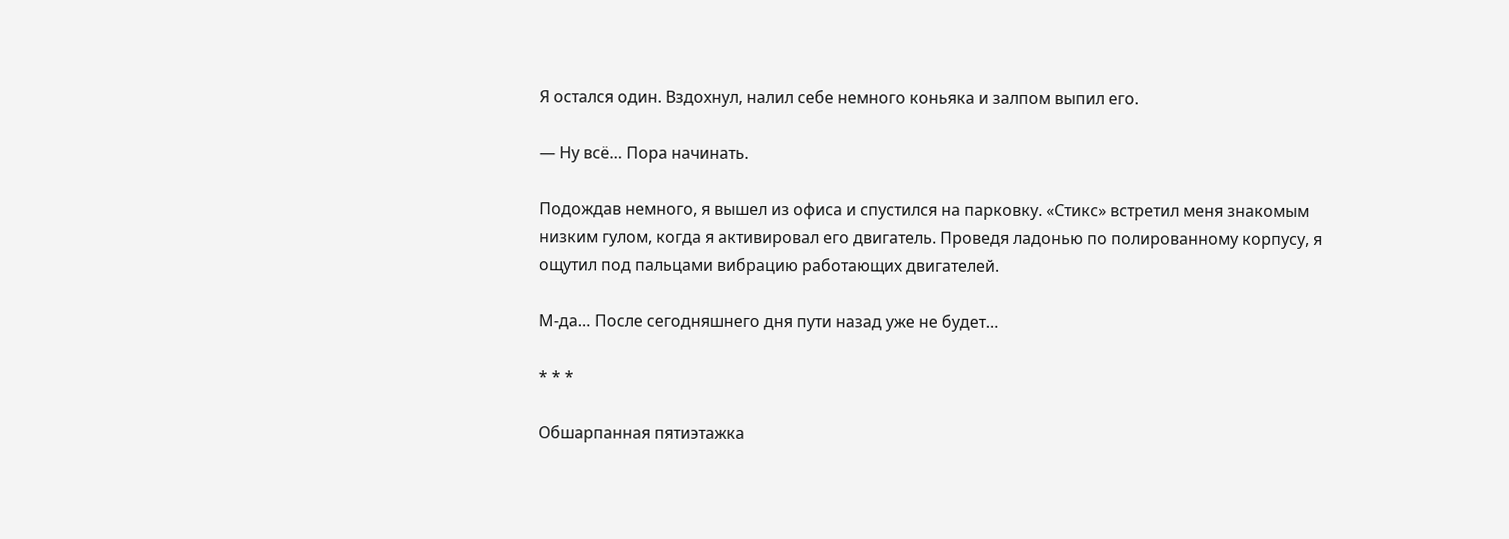Я остался один. Вздохнул, налил себе немного коньяка и залпом выпил его.

— Ну всё… Пора начинать.

Подождав немного, я вышел из офиса и спустился на парковку. «Стикс» встретил меня знакомым низким гулом, когда я активировал его двигатель. Проведя ладонью по полированному корпусу, я ощутил под пальцами вибрацию работающих двигателей.

М-да… После сегодняшнего дня пути назад уже не будет…

* * *

Обшарпанная пятиэтажка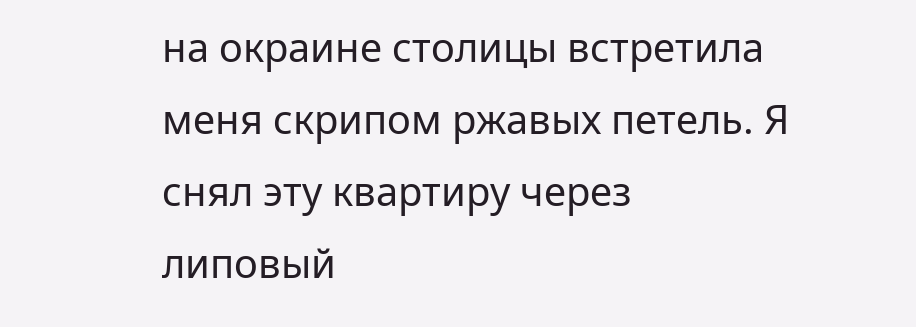на окраине столицы встретила меня скрипом ржавых петель. Я снял эту квартиру через липовый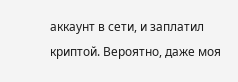аккаунт в сети, и заплатил криптой. Вероятно, даже моя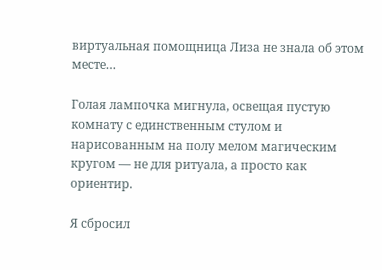виртуальная помощница Лиза не знала об этом месте…

Голая лампочка мигнула, освещая пустую комнату с единственным стулом и нарисованным на полу мелом магическим кругом — не для ритуала, а просто как ориентир.

Я сбросил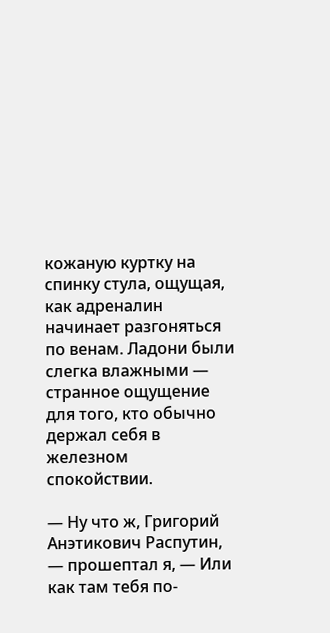кожаную куртку на спинку стула, ощущая, как адреналин начинает разгоняться по венам. Ладони были слегка влажными — странное ощущение для того, кто обычно держал себя в железном спокойствии.

— Ну что ж, Григорий Анэтикович Распутин, — прошептал я, — Или как там тебя по-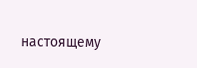настоящему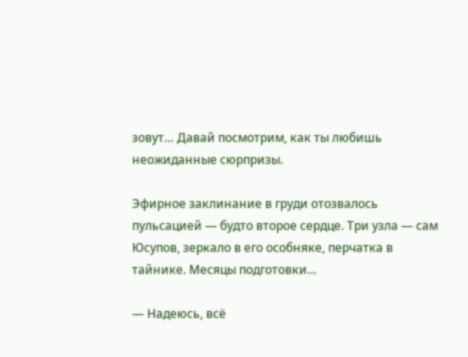зовут… Давай посмотрим, как ты любишь неожиданные сюрпризы.

Эфирное заклинание в груди отозвалось пульсацией — будто второе сердце. Три узла — сам Юсупов, зеркало в его особняке, перчатка в тайнике. Месяцы подготовки…

— Надеюсь, всё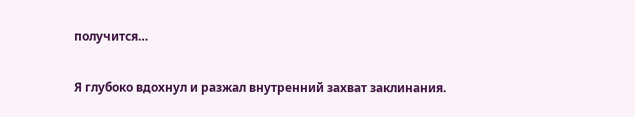получится…

Я глубоко вдохнул и разжал внутренний захват заклинания.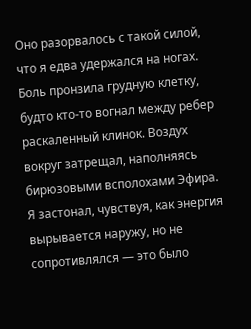Оно разорвалось с такой силой, что я едва удержался на ногах. Боль пронзила грудную клетку, будто кто-то вогнал между ребер раскаленный клинок. Воздух вокруг затрещал, наполняясь бирюзовыми всполохами Эфира. Я застонал, чувствуя, как энергия вырывается наружу, но не сопротивлялся — это было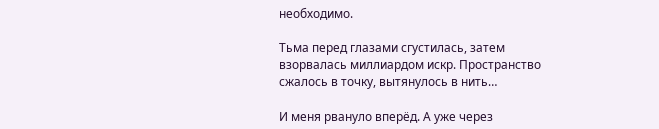необходимо.

Тьма перед глазами сгустилась, затем взорвалась миллиардом искр. Пространство сжалось в точку, вытянулось в нить…

И меня рвануло вперёд. А уже через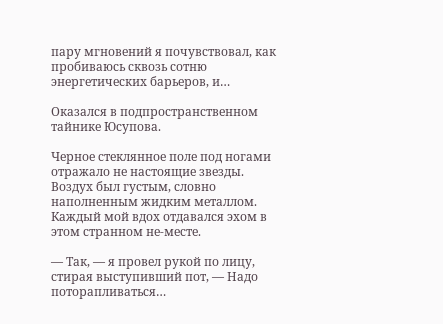пару мгновений я почувствовал, как пробиваюсь сквозь сотню энергетических барьеров, и…

Оказался в подпространственном тайнике Юсупова.

Черное стеклянное поле под ногами отражало не настоящие звезды. Воздух был густым, словно наполненным жидким металлом. Каждый мой вдох отдавался эхом в этом странном не-месте.

— Так, — я провел рукой по лицу, стирая выступивший пот, — Надо поторапливаться…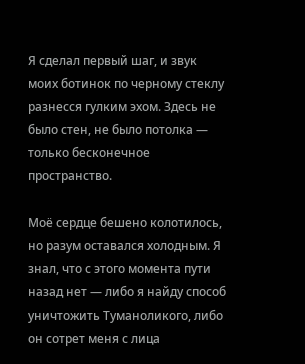Я сделал первый шаг, и звук моих ботинок по черному стеклу разнесся гулким эхом. Здесь не было стен, не было потолка — только бесконечное пространство.

Моё сердце бешено колотилось, но разум оставался холодным. Я знал, что с этого момента пути назад нет — либо я найду способ уничтожить Туманоликого, либо он сотрет меня с лица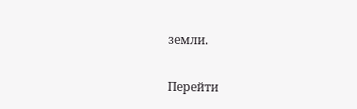земли.

Перейти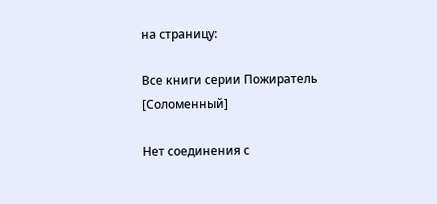на страницу:

Все книги серии Пожиратель [Соломенный]

Нет соединения с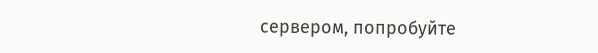сервером, попробуйте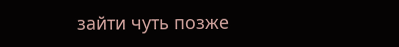зайти чуть позже